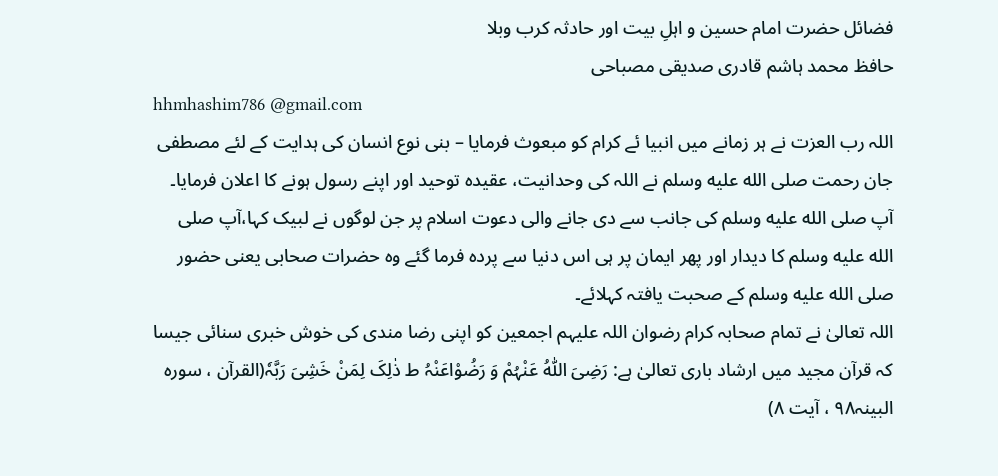فضائل حضرت امام حسین و اہلِ بیت اور حادثہ کرب وبلا
حافظ محمد ہاشم قادری صدیقی مصباحی
hhmhashim786 @gmail.com
اللہ رب العزت نے ہر زمانے میں انبیا ئے کرام کو مبعوث فرمایا – بنی نوع انسان کی ہدایت کے لئے مصطفی جان رحمت صلى الله عليه وسلم نے اللہ کی وحدانیت، عقیدہ توحید اور اپنے رسول ہونے کا اعلان فرمایا۔ آپ صلى الله عليه وسلم کی جانب سے دی جانے والی دعوت اسلام پر جن لوگوں نے لبیک کہا،آپ صلى الله عليه وسلم کا دیدار اور پھر ایمان پر ہی اس دنیا سے پردہ فرما گئے وہ حضرات صحابی یعنی حضور صلى الله عليه وسلم کے صحبت یافتہ کہلائے۔
اللہ تعالیٰ نے تمام صحابہ کرام رضوان اللہ علیہم اجمعین کو اپنی رضا مندی کی خوش خبری سنائی جیسا کہ قرآن مجید میں ارشاد باری تعالیٰ ہے: رَضِیَ اللّٰہُ عَنْہُمْ وَ رَضُوْاعَنْہُ ط ذٰلِکَ لِمَنْ خَشِیَ رَبَّہٗ(القرآن ، سورہ البینہ۹۸ ، آیت ۸)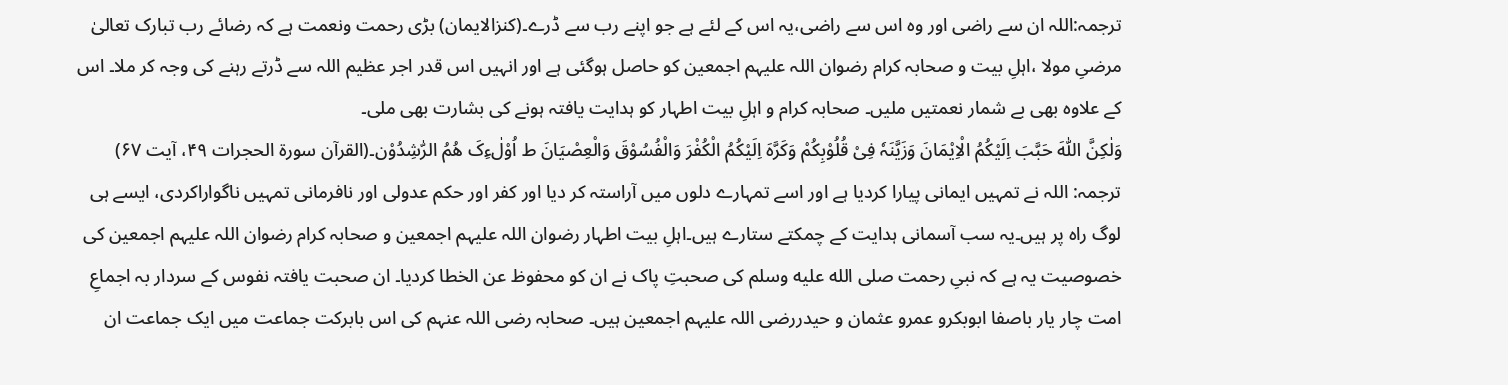ترجمہ:اللہ ان سے راضی اور وہ اس سے راضی،یہ اس کے لئے ہے جو اپنے رب سے ڈرے۔(کنزالایمان) بڑی رحمت ونعمت ہے کہ رضائے رب تبارک تعالیٰ مرضیِ مولا ،اہلِ بیت و صحابہ کرام رضوان اللہ علیہم اجمعین کو حاصل ہوگئی ہے اور انہیں اس قدر اجر عظیم اللہ سے ڈرتے رہنے کی وجہ کر ملا۔ اس کے علاوہ بھی بے شمار نعمتیں ملیں۔ صحابہ کرام و اہلِ بیت اطہار کو ہدایت یافتہ ہونے کی بشارت بھی ملی۔
وَلٰکِنَّ اللّٰہَ حَبَّبَ اِلَیْکُمُ الْاِیْمَانَ وَزَیَّنَہٗ فِیْ قُلُوْبِکُمْ وَکَرَّہَ اِلَیْکُمُ الْکُفْرَ وَالْفُسُوْقَ وَالْعِصْیَانَ ط اُوْلٰءِکَ ھُمُ الرّٰشِدُوْن۔(القرآن سورۃ الحجرات ۴۹، آیت ۶۷) ترجمہ: اللہ نے تمہیں ایمانی پیارا کردیا ہے اور اسے تمہارے دلوں میں آراستہ کر دیا اور کفر اور حکم عدولی اور نافرمانی تمہیں ناگواراکردی، ایسے ہی لوگ راہ پر ہیں۔یہ سب آسمانی ہدایت کے چمکتے ستارے ہیں۔اہلِ بیت اطہار رضوان اللہ علیہم اجمعین و صحابہ کرام رضوان اللہ علیہم اجمعین کی خصوصیت یہ ہے کہ نبیِ رحمت صلى الله عليه وسلم کی صحبتِ پاک نے ان کو محفوظ عن الخطا کردیا۔ ان صحبت یافتہ نفوس کے سردار بہ اجماعِ امت چار یار باصفا ابوبکرو عمرو عثمان و حیدررضی اللہ علیہم اجمعین ہیں۔ صحابہ رضی اللہ عنہم کی اس بابرکت جماعت میں ایک جماعت ان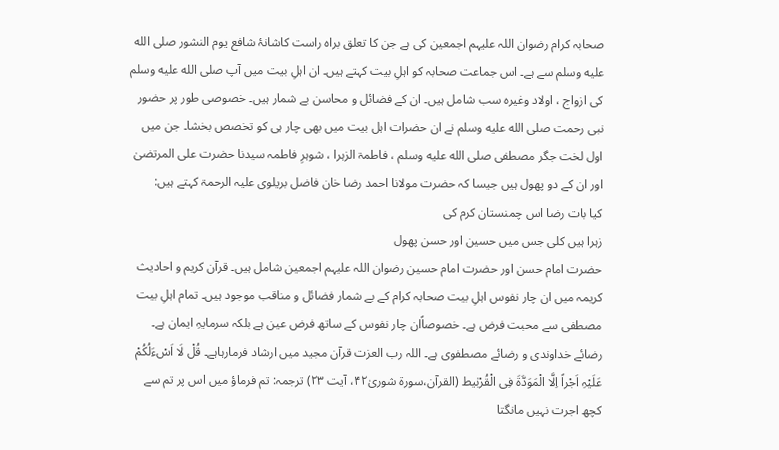صحابہ کرام رضوان اللہ علیہم اجمعین کی ہے جن کا تعلق براہ راست کاشانۂ شافع یوم النشور صلى الله عليه وسلم سے ہے۔ اس جماعت صحابہ کو اہلِ بیت کہتے ہیں۔ ان اہلِ بیت میں آپ صلى الله عليه وسلم کی ازواج ، اولاد وغیرہ سب شامل ہیں۔ ان کے فضائل و محاسن بے شمار ہیں۔ خصوصی طور پر حضور نبی رحمت صلى الله عليه وسلم نے ان حضرات اہل بیت میں بھی چار ہی کو تخصص بخشا۔ جن میں اول لخت جگر مصطفی صلى الله عليه وسلم ، فاطمۃ الزہرا ، شوہرِ فاطمہ سیدنا حضرت علی المرتضیٰ اور ان کے دو پھول ہیں جیسا کہ حضرت مولانا احمد رضا خان فاضل بریلوی علیہ الرحمۃ کہتے ہیں:
کیا بات رضا اس چمنستان کرم کی
زہرا ہیں کلی جس میں حسین اور حسن پھول
حضرت امام حسن اور حضرت امام حسین رضوان اللہ علیہم اجمعین شامل ہیں۔ قرآن کریم و احادیث کریمہ میں ان چار نفوس اہلِ بیت صحابہ کرام کے بے شمار فضائل و مناقب موجود ہیں۔ تمام اہلِ بیت مصطفی سے محبت فرض ہے۔ خصوصاًان چار نفوس کے ساتھ فرض عین ہے بلکہ سرمایہِ ایمان ہے۔ رضائے خداوندی و رضائے مصطفوی ہے۔ اللہ رب العزت قرآن مجید میں ارشاد فرمارہاہے۔ قُلْ لَا اَسْءَلُکُمْ عَلَیْہِ اَجْراً اِلَّا الْمَوَدَّۃَ فِی الْقُرْبٰیط (القرآن،سورۃ شوریٰ۴۲، آیت ۲۳) ترجمہ: تم فرماؤ میں اس پر تم سے کچھ اجرت نہیں مانگتا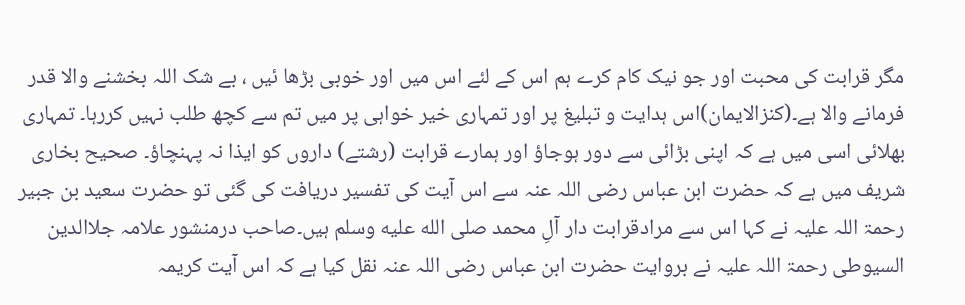مگر قرابت کی محبت اور جو نیک کام کرے ہم اس کے لئے اس میں اور خوبی بڑھا ئیں ، بے شک اللہ بخشنے والا قدر فرمانے والا ہے۔(کنزالایمان)اس ہدایت و تبلیغ پر اور تمہاری خیر خواہی پر میں تم سے کچھ طلب نہیں کررہا۔ تمہاری بھلائی اسی میں ہے کہ اپنی بڑائی سے دور ہوجاؤ اور ہمارے قرابت (رشتے) داروں کو ایذا نہ پہنچاؤ۔ صحیح بخاری شریف میں ہے کہ حضرت ابن عباس رضی اللہ عنہ سے اس آیت کی تفسیر دریافت کی گئی تو حضرت سعید بن جبیر رحمۃ اللہ علیہ نے کہا اس سے مرادقرابت دار آلِ محمد صلى الله عليه وسلم ہیں۔صاحب درمنشور علامہ جلاالدین السیوطی رحمۃ اللہ علیہ نے بروایت حضرت ابن عباس رضی اللہ عنہ نقل کیا ہے کہ اس آیت کریمہ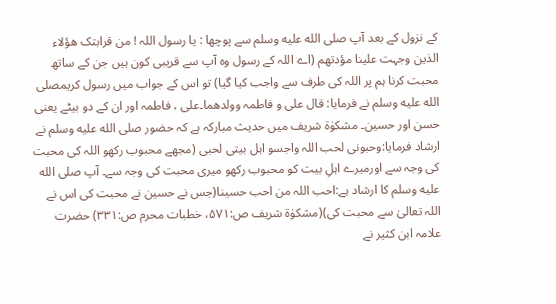کے نزول کے بعد آپ صلى الله عليه وسلم سے پوچھا : یا رسول اللہ ! من قرابتک ھؤلاء الذین وجہت علینا مؤدتھم (اے اللہ کے رسول وہ آپ سے قریبی کون ہیں جن کے ساتھ محبت کرنا ہم پر اللہ کی طرف سے واجب کیا گیا) تو اس کے جواب میں رسول کریمصلى الله عليه وسلم نے فرمایا: قال علی و فاطمہ وولدھما۔علی ، فاطمہ اور ان کے دو بیٹے یعنی حسن اور حسین۔ مشکوٰۃ شریف میں حدیث مبارکہ ہے کہ حضور صلى الله عليه وسلم نے ارشاد فرمایا:وحبونی لحب اللہ واجسو اہل بیتی لحبی (مجھے محبوب رکھو اللہ کی محبت کی وجہ سے اورمیرے اہلِ بیت کو محبوب رکھو میری محبت کی وجہ سے۔ آپ صلى الله عليه وسلم کا ارشاد ہے:احب اللہ من احب حسینا(جس نے حسین نے محبت کی اس نے اللہ تعالیٰ سے محبت کی)(مشکوٰۃ شریف ص:۵۷۱، خطبات محرم ص:۳۳۱) حضرت علامہ ابن کثیر نے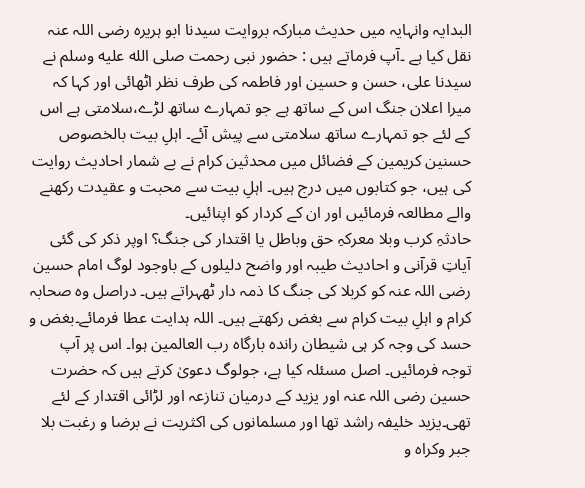البدایہ وانہایہ میں حدیث مبارکہ بروایت سیدنا ابو ہریرہ رضی اللہ عنہ نقل کیا ہے ۔آپ فرماتے ہیں : حضور نبی رحمت صلى الله عليه وسلم نے سیدنا علی، حسن و حسین اور فاطمہ کی طرف نظر اٹھائی اور کہا کہ میرا اعلان جنگ اس کے ساتھ ہے جو تمہارے ساتھ لڑے،سلامتی ہے اس کے لئے جو تمہارے ساتھ سلامتی سے پیش آئے۔ اہلِ بیت بالخصوص حسنین کریمین کے فضائل میں محدثین کرام نے بے شمار احادیث روایت کی ہیں، جو کتابوں میں درج ہیں۔ اہلِ بیت سے محبت و عقیدت رکھنے والے مطالعہ فرمائیں اور ان کے کردار کو اپنائیں۔
حادثہِ کرب وبلا معرکہِ حق وباطل یا اقتدار کی جنگ؟ اوپر ذکر کی گئی آیاتِ قرآنی و احادیث طیبہ اور واضح دلیلوں کے باوجود لوگ امام حسین رضی اللہ عنہ کو کربلا کی جنگ کا ذمہ دار ٹھہراتے ہیں۔ دراصل وہ صحابہ کرام و اہلِ بیت کرام سے بغض رکھتے ہیں۔ اللہ ہدایت عطا فرمائے۔بغض و حسد کی وجہ کر ہی شیطان راندہ بارگاہ رب العالمین ہوا۔ اس پر آپ توجہ فرمائیں۔ اصل مسئلہ کیا ہے، جولوگ دعویٰ کرتے ہیں کہ حضرت حسین رضی اللہ عنہ اور یزید کے درمیان تنازعہ اور لڑائی اقتدار کے لئے تھی۔یزید خلیفہ راشد تھا اور مسلمانوں کی اکثریت نے برضا و رغبت بلا جبر وکراہ و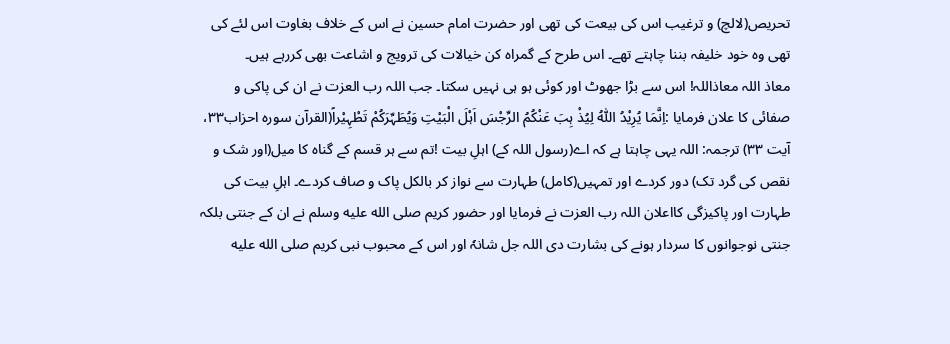تحریص(لالچ) و ترغیب اس کی بیعت کی تھی اور حضرت امام حسین نے اس کے خلاف بغاوت اس لئے کی تھی وہ خود خلیفہ بننا چاہتے تھے۔ اس طرح کے گمراہ کن خیالات کی ترویج و اشاعت بھی کررہے ہیں۔
معاذ اللہ معاذاللہ! اس سے بڑا جھوٹ اور کوئی ہو ہی نہیں سکتا۔ جب اللہ رب العزت نے ان کی پاکی و صفائی کا علان فرمایا :اِنَّمَا یُرِیْدُ اللّٰہُ لِیُذْ ہِبَ عَنْکُمُ الرِّجْسَ اَہْلَ الْبَیْتِ وَیُطَہِّرَکُمْ تَطْہِیْراً(القرآن سورہ احزاب۳۳، آیت ۳۳) ترجمہ: اللہ یہی چاہتا ہے کہ اے(رسول اللہ کے) اہلِ بیت !تم سے ہر قسم کے گناہ کا میل(اور شک و نقص کی گرد تک) دور کردے اور تمہیں(کامل) طہارت سے نواز کر بالکل پاک و صاف کردے۔ اہلِ بیت کی طہارت اور پاکیزگی کااعلان اللہ رب العزت نے فرمایا اور حضور کریم صلى الله عليه وسلم نے ان کے جنتی بلکہ جنتی نوجوانوں کا سردار ہونے کی بشارت دی اللہ جل شانہٗ اور اس کے محبوب نبی کریم صلى الله عليه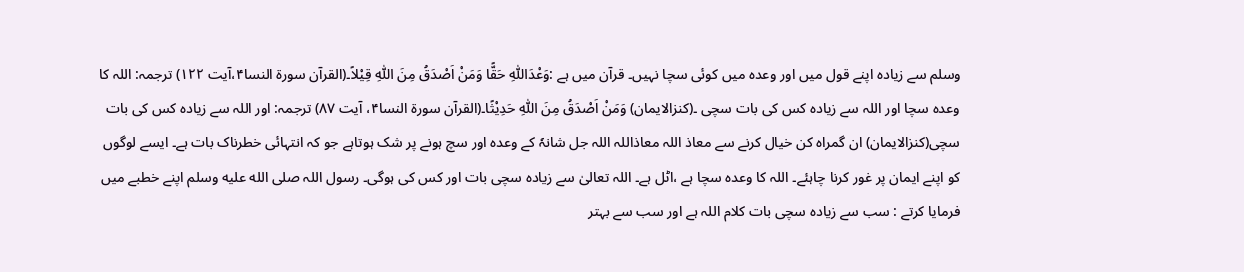وسلم سے زیادہ اپنے قول میں اور وعدہ میں کوئی سچا نہیں۔ قرآن میں ہے :وَعْدَاللّٰہِ حَقًّا وَمَنْ اَصْدَقُ مِنَ اللّٰہِ قِیْلاً۔(القرآن سورۃ النسا۴،آیت ۱۲۲) ترجمہ: اللہ کا وعدہ سچا اور اللہ سے زیادہ کس کی بات سچی ۔(کنزالایمان) وَمَنْ اَصْدَقُ مِنَ اللّٰہِ حَدِیْثًا۔(القرآن سورۃ النسا۴، آیت ۸۷) ترجمہ: اور اللہ سے زیادہ کس کی بات سچی(کنزالایمان) ان گمراہ کن خیال کرنے سے معاذ اللہ معاذاللہ اللہ جل شانہٗ کے وعدہ اور سچ ہونے پر شک ہوتاہے جو کہ انتہائی خطرناک بات ہے۔ ایسے لوگوں کو اپنے ایمان پر غور کرنا چاہئے۔ اللہ کا وعدہ سچا ہے ،اٹل ہے۔ اللہ تعالیٰ سے زیادہ سچی بات اور کس کی ہوگی۔ رسول اللہ صلى الله عليه وسلم اپنے خطبے میں فرمایا کرتے : سب سے زیادہ سچی بات کلام اللہ ہے اور سب سے بہتر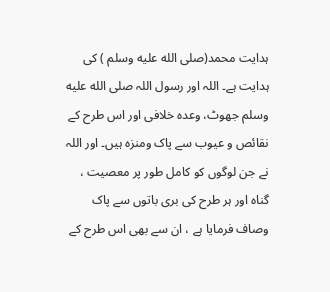ہدایت محمد(صلى الله عليه وسلم ) کی ہدایت ہے۔ اللہ اور رسول اللہ صلى الله عليه وسلم جھوٹ، وعدہ خلافی اور اس طرح کے نقائص و عیوب سے پاک ومنزہ ہیں۔ اور اللہ نے جن لوگوں کو کامل طور پر معصیت ، گناہ اور ہر طرح کی بری باتوں سے پاک وصاف فرمایا ہے ، ان سے بھی اس طرح کے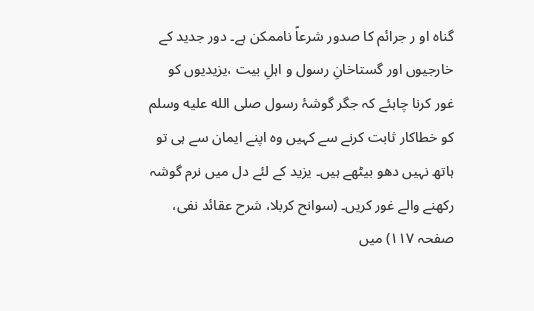گناہ او ر جرائم کا صدور شرعاً ناممکن ہے۔ دور جدید کے خارجیوں اور گستاخانِ رسول و اہلِ بیت ،یزیدیوں کو غور کرنا چاہئے کہ جگر گوشۂ رسول صلى الله عليه وسلم کو خطاکار ثابت کرنے سے کہیں وہ اپنے ایمان سے ہی تو ہاتھ نہیں دھو بیٹھے ہیں۔ یزید کے لئے دل میں نرم گوشہ رکھنے والے غور کریں۔ (سوانح کربلا، شرح عقائد نفی، صفحہ ۱۱۷) میں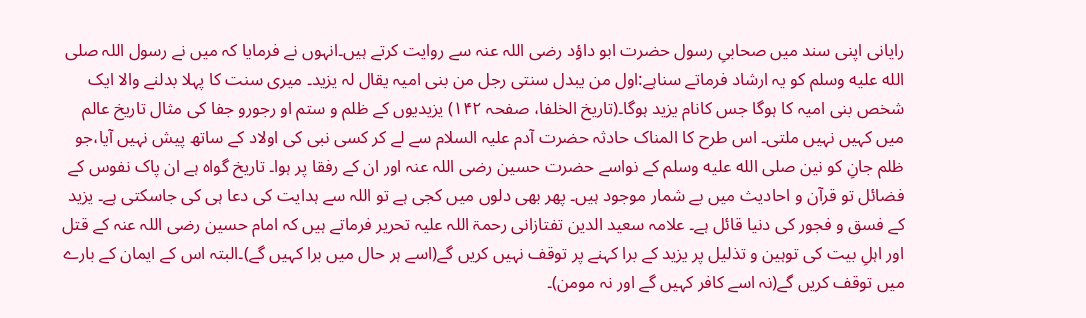رایانی اپنی سند میں صحابیِ رسول حضرت ابو داؤد رضی اللہ عنہ سے روایت کرتے ہیں۔انہوں نے فرمایا کہ میں نے رسول اللہ صلى الله عليه وسلم کو یہ ارشاد فرماتے سناہے:اول من یبدل سنتی رجل من بنی امیہ یقال لہ یزید۔ میری سنت کا پہلا بدلنے والا ایک شخص بنی امیہ کا ہوگا جس کانام یزید ہوگا۔(تاریخ الخلفا، صفحہ ۱۴۲) یزیدیوں کے ظلم و ستم او رجورو جفا کی مثال تاریخ عالم میں کہیں نہیں ملتی۔ اس طرح کا المناک حادثہ حضرت آدم علیہ السلام سے لے کر کسی نبی کی اولاد کے ساتھ پیش نہیں آیا،جو ظلم جانِ کو نین صلى الله عليه وسلم کے نواسے حضرت حسین رضی اللہ عنہ اور ان کے رفقا پر ہوا۔ تاریخ گواہ ہے ان پاک نفوس کے فضائل تو قرآن و احادیث میں بے شمار موجود ہیں۔ پھر بھی دلوں میں کجی ہے تو اللہ سے ہدایت کی دعا ہی کی جاسکتی ہے۔ یزید کے فسق و فجور کی دنیا قائل ہے۔ علامہ سعید الدین تفتازانی رحمۃ اللہ علیہ تحریر فرماتے ہیں کہ امام حسین رضی اللہ عنہ کے قتل اور اہلِ بیت کی توہین و تذلیل پر یزید کے برا کہنے پر توقف نہیں کریں گے(اسے ہر حال میں برا کہیں گے)۔البتہ اس کے ایمان کے بارے میں توقف کریں گے(نہ اسے کافر کہیں گے اور نہ مومن)۔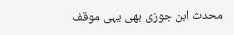محدث ابن جوزی بھی یہی موقف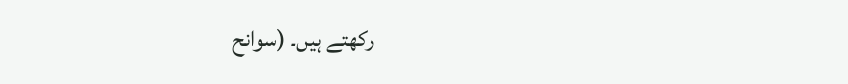رکھتے ہیں۔ (سوانح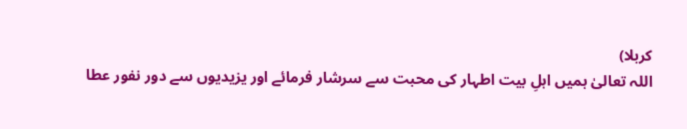کربلا)
اللہ تعالیٰ ہمیں اہلِ بیت اطہار کی محبت سے سرشار فرمائے اور یزیدیوں سے دور نفور عطا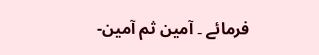فرمائے ۔ آمین ثم آمین-